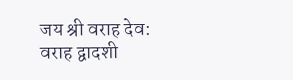जय श्री वराह देव: वराह द्वादशी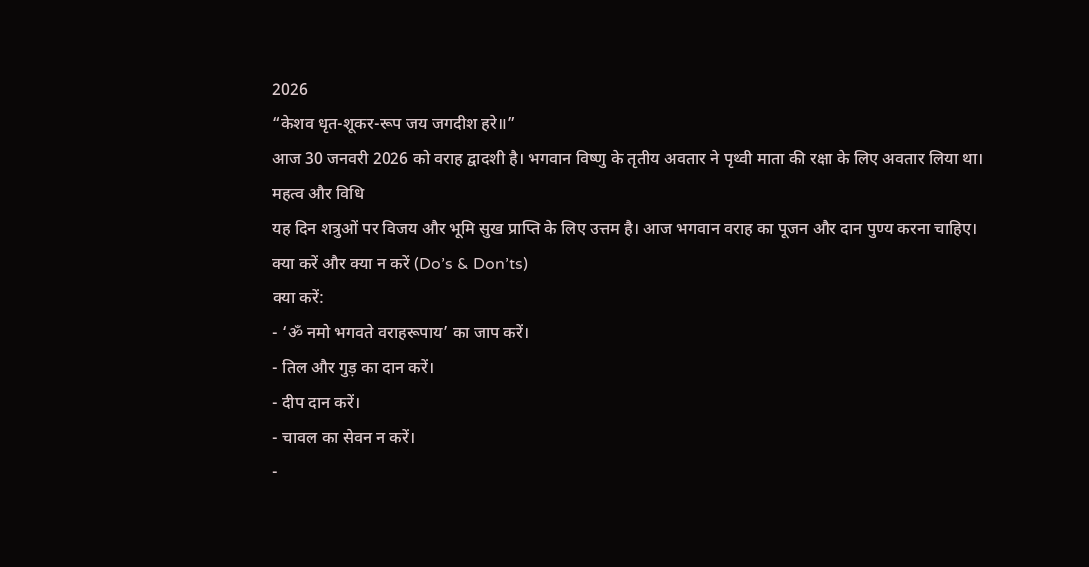2026
“केशव धृत-शूकर-रूप जय जगदीश हरे॥”
आज 30 जनवरी 2026 को वराह द्वादशी है। भगवान विष्णु के तृतीय अवतार ने पृथ्वी माता की रक्षा के लिए अवतार लिया था।
महत्व और विधि
यह दिन शत्रुओं पर विजय और भूमि सुख प्राप्ति के लिए उत्तम है। आज भगवान वराह का पूजन और दान पुण्य करना चाहिए।
क्या करें और क्या न करें (Do’s & Don’ts)
क्या करें:
- ‘ॐ नमो भगवते वराहरूपाय’ का जाप करें।
- तिल और गुड़ का दान करें।
- दीप दान करें।
- चावल का सेवन न करें।
-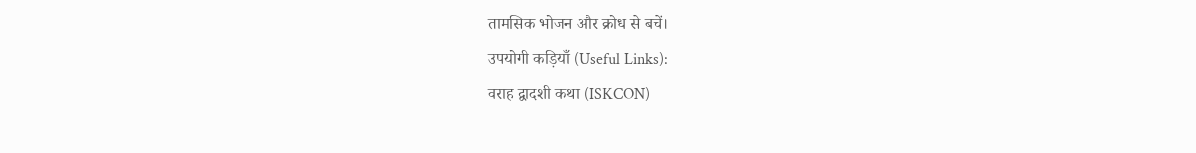तामसिक भोजन और क्रोध से बचें।
उपयोगी कड़ियाँ (Useful Links):
वराह द्वादशी कथा (ISKCON)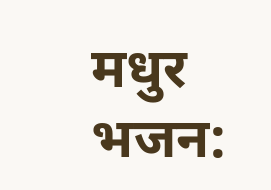मधुर भजन: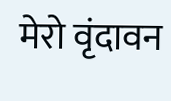मेरो वृंदावन